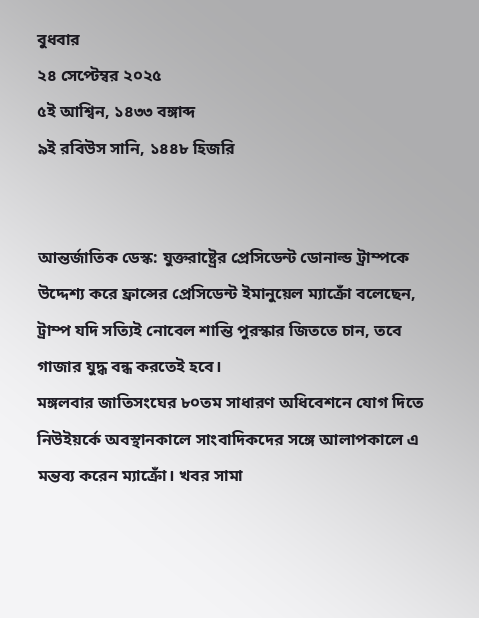বুধবার
২৪ সেপ্টেম্বর ২০২৫
৫ই আশ্বিন, ১৪৩৩ বঙ্গাব্দ
৯ই রবিউস সানি, ১৪৪৮ হিজরি


আন্তর্জাতিক ডেস্ক: যুক্তরাষ্ট্রের প্রেসিডেন্ট ডোনাল্ড ট্রাম্পকে উদ্দেশ্য করে ফ্রান্সের প্রেসিডেন্ট ইমানুয়েল ম্যাক্রোঁ বলেছেন, ট্রাম্প যদি সত্যিই নোবেল শান্তি পুরস্কার জিততে চান, তবে গাজার যুদ্ধ বন্ধ করতেই হবে।
মঙ্গলবার জাতিসংঘের ৮০তম সাধারণ অধিবেশনে যোগ দিতে নিউইয়র্কে অবস্থানকালে সাংবাদিকদের সঙ্গে আলাপকালে এ মন্তব্য করেন ম্যাক্রোঁ। খবর সামা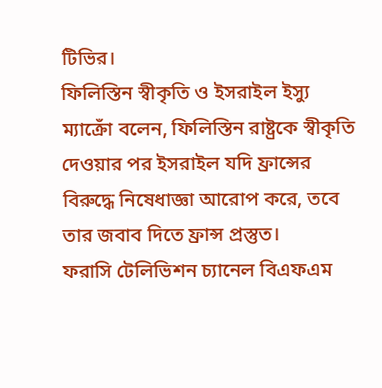টিভির।
ফিলিস্তিন স্বীকৃতি ও ইসরাইল ইস্যু
ম্যাক্রোঁ বলেন, ফিলিস্তিন রাষ্ট্রকে স্বীকৃতি দেওয়ার পর ইসরাইল যদি ফ্রান্সের বিরুদ্ধে নিষেধাজ্ঞা আরোপ করে, তবে তার জবাব দিতে ফ্রান্স প্রস্তুত।
ফরাসি টেলিভিশন চ্যানেল বিএফএম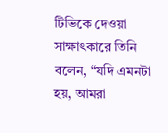টিভিকে দেওয়া সাক্ষাৎকারে তিনি বলেন, “যদি এমনটা হয়, আমরা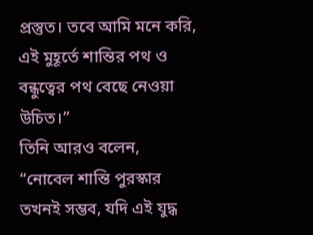প্রস্তুত। তবে আমি মনে করি, এই মুহূর্তে শান্তির পথ ও বন্ধুত্বের পথ বেছে নেওয়া উচিত।”
তিনি আরও বলেন, “নোবেল শান্তি পুরস্কার তখনই সম্ভব, যদি এই যুদ্ধ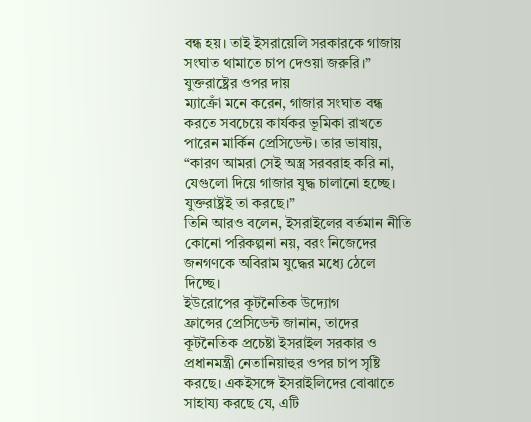বন্ধ হয়। তাই ইসরায়েলি সরকারকে গাজায় সংঘাত থামাতে চাপ দেওয়া জরুরি।”
যুক্তরাষ্ট্রের ওপর দায়
ম্যাক্রোঁ মনে করেন, গাজার সংঘাত বন্ধ করতে সবচেয়ে কার্যকর ভূমিকা রাখতে পারেন মার্কিন প্রেসিডেন্ট। তার ভাষায়, “কারণ আমরা সেই অস্ত্র সরবরাহ করি না, যেগুলো দিয়ে গাজার যুদ্ধ চালানো হচ্ছে। যুক্তরাষ্ট্রই তা করছে।”
তিনি আরও বলেন, ইসরাইলের বর্তমান নীতি কোনো পরিকল্পনা নয়, বরং নিজেদের জনগণকে অবিরাম যুদ্ধের মধ্যে ঠেলে দিচ্ছে।
ইউরোপের কূটনৈতিক উদ্যোগ
ফ্রান্সের প্রেসিডেন্ট জানান, তাদের কূটনৈতিক প্রচেষ্টা ইসরাইল সরকার ও প্রধানমন্ত্রী নেতানিয়াহুর ওপর চাপ সৃষ্টি করছে। একইসঙ্গে ইসরাইলিদের বোঝাতে সাহায্য করছে যে, এটি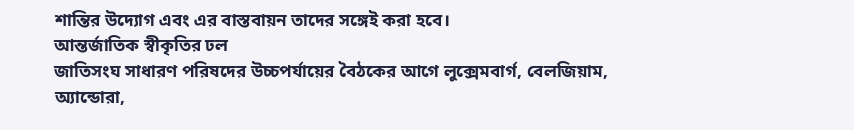শান্তির উদ্যোগ এবং এর বাস্তবায়ন তাদের সঙ্গেই করা হবে।
আন্তর্জাতিক স্বীকৃতির ঢল
জাতিসংঘ সাধারণ পরিষদের উচ্চপর্যায়ের বৈঠকের আগে লুক্সেমবার্গ, বেলজিয়াম, অ্যান্ডোরা,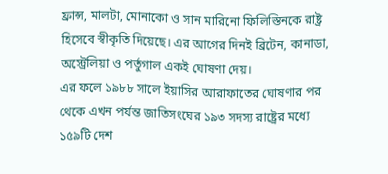ফ্রান্স, মালটা, মোনাকো ও সান মারিনো ফিলিস্তিনকে রাষ্ট্র হিসেবে স্বীকৃতি দিয়েছে। এর আগের দিনই ব্রিটেন, কানাডা, অস্ট্রেলিয়া ও পর্তুগাল একই ঘোষণা দেয়।
এর ফলে ১৯৮৮ সালে ইয়াসির আরাফাতের ঘোষণার পর থেকে এখন পর্যন্ত জাতিসংঘের ১৯৩ সদস্য রাষ্ট্রের মধ্যে ১৫৯টি দেশ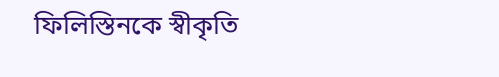ফিলিস্তিনকে স্বীকৃতি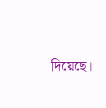দিয়েছে।